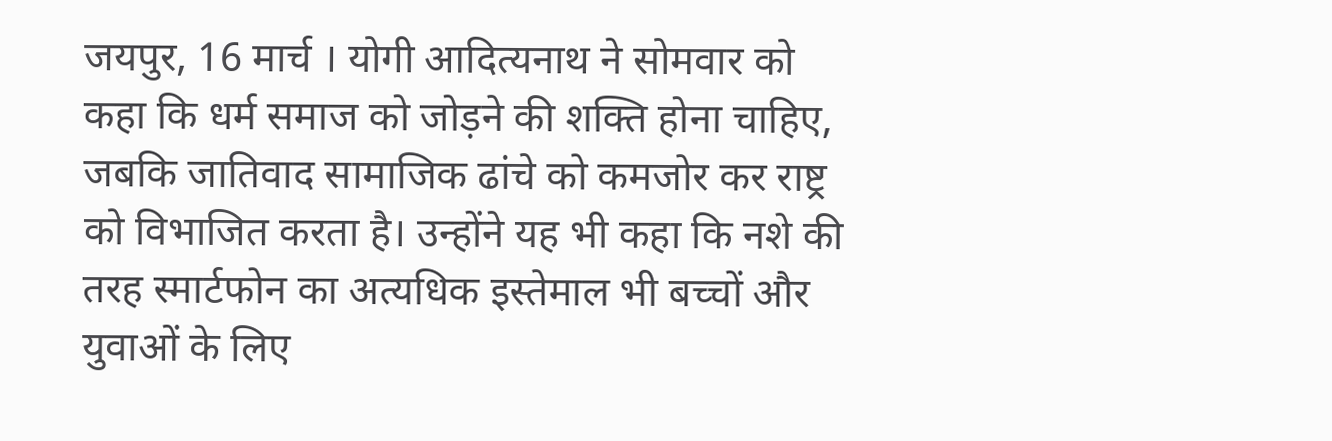जयपुर, 16 मार्च । योगी आदित्यनाथ ने सोमवार को कहा कि धर्म समाज को जोड़ने की शक्ति होना चाहिए, जबकि जातिवाद सामाजिक ढांचे को कमजोर कर राष्ट्र को विभाजित करता है। उन्होंने यह भी कहा कि नशे की तरह स्मार्टफोन का अत्यधिक इस्तेमाल भी बच्चों और युवाओं के लिए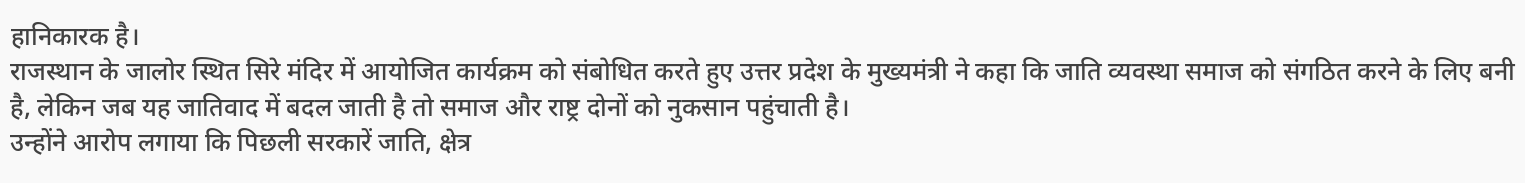हानिकारक है।
राजस्थान के जालोर स्थित सिरे मंदिर में आयोजित कार्यक्रम को संबोधित करते हुए उत्तर प्रदेश के मुख्यमंत्री ने कहा कि जाति व्यवस्था समाज को संगठित करने के लिए बनी है, लेकिन जब यह जातिवाद में बदल जाती है तो समाज और राष्ट्र दोनों को नुकसान पहुंचाती है।
उन्होंने आरोप लगाया कि पिछली सरकारें जाति, क्षेत्र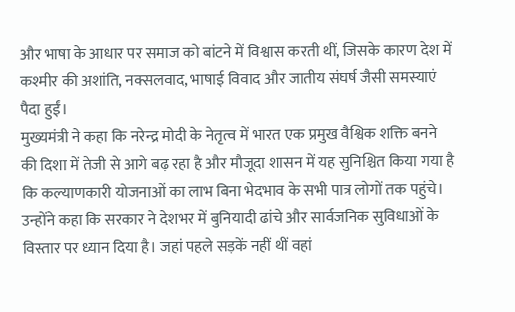और भाषा के आधार पर समाज को बांटने में विश्वास करती थीं, जिसके कारण देश में कश्मीर की अशांति, नक्सलवाद, भाषाई विवाद और जातीय संघर्ष जैसी समस्याएं पैदा हुईं।
मुख्यमंत्री ने कहा कि नरेन्द्र मोदी के नेतृत्व में भारत एक प्रमुख वैश्विक शक्ति बनने की दिशा में तेजी से आगे बढ़ रहा है और मौजूदा शासन में यह सुनिश्चित किया गया है कि कल्याणकारी योजनाओं का लाभ बिना भेदभाव के सभी पात्र लोगों तक पहुंचे।
उन्होंने कहा कि सरकार ने देशभर में बुनियादी ढांचे और सार्वजनिक सुविधाओं के विस्तार पर ध्यान दिया है। जहां पहले सड़कें नहीं थीं वहां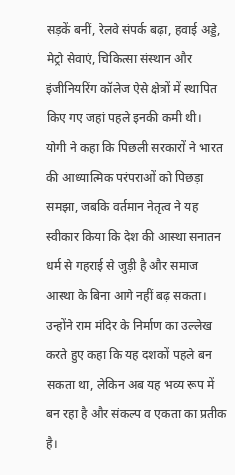सड़कें बनीं, रेलवे संपर्क बढ़ा, हवाई अड्डे, मेट्रो सेवाएं, चिकित्सा संस्थान और इंजीनियरिंग कॉलेज ऐसे क्षेत्रों में स्थापित किए गए जहां पहले इनकी कमी थी।
योगी ने कहा कि पिछली सरकारों ने भारत की आध्यात्मिक परंपराओं को पिछड़ा समझा, जबकि वर्तमान नेतृत्व ने यह स्वीकार किया कि देश की आस्था सनातन धर्म से गहराई से जुड़ी है और समाज आस्था के बिना आगे नहीं बढ़ सकता।
उन्होंने राम मंदिर के निर्माण का उल्लेख करते हुए कहा कि यह दशकों पहले बन सकता था, लेकिन अब यह भव्य रूप में बन रहा है और संकल्प व एकता का प्रतीक है।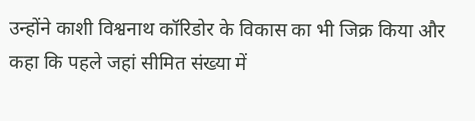उन्होंने काशी विश्वनाथ कॉरिडोर के विकास का भी जिक्र किया और कहा कि पहले जहां सीमित संख्या में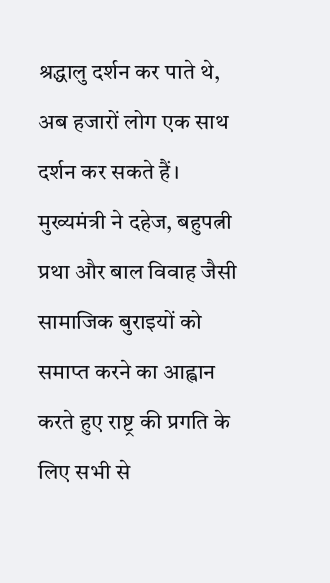श्रद्धालु दर्शन कर पाते थे, अब हजारों लोग एक साथ दर्शन कर सकते हैं।
मुख्यमंत्री ने दहेज, बहुपत्नी प्रथा और बाल विवाह जैसी सामाजिक बुराइयों को समाप्त करने का आह्वान करते हुए राष्ट्र की प्रगति के लिए सभी से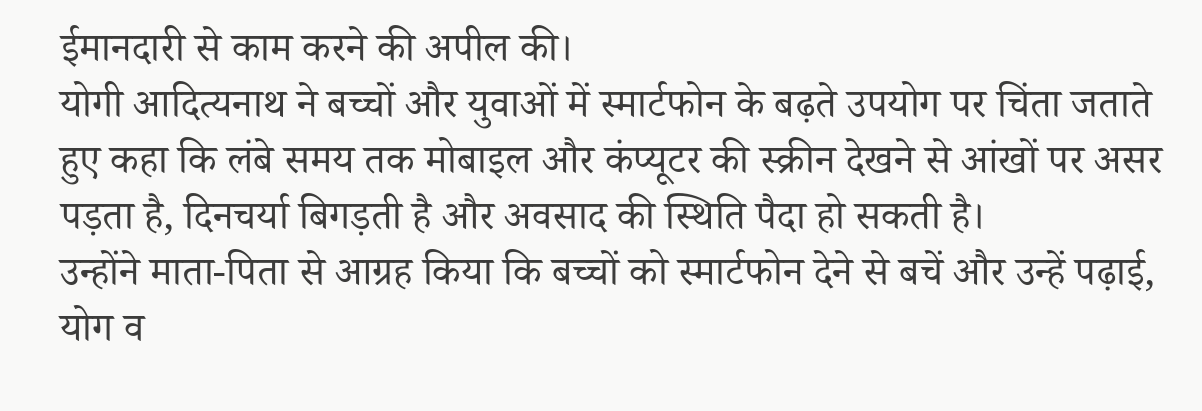ईमानदारी से काम करने की अपील की।
योगी आदित्यनाथ ने बच्चों और युवाओं में स्मार्टफोन के बढ़ते उपयोग पर चिंता जताते हुए कहा कि लंबे समय तक मोबाइल और कंप्यूटर की स्क्रीन देखने से आंखों पर असर पड़ता है, दिनचर्या बिगड़ती है और अवसाद की स्थिति पैदा हो सकती है।
उन्होंने माता-पिता से आग्रह किया कि बच्चों को स्मार्टफोन देने से बचें और उन्हें पढ़ाई, योग व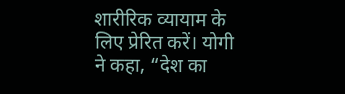शारीरिक व्यायाम के लिए प्रेरित करें। योगी ने कहा, “देश का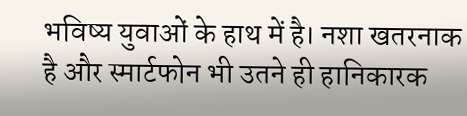भविष्य युवाओं के हाथ में है। नशा खतरनाक है और स्मार्टफोन भी उतने ही हानिकारक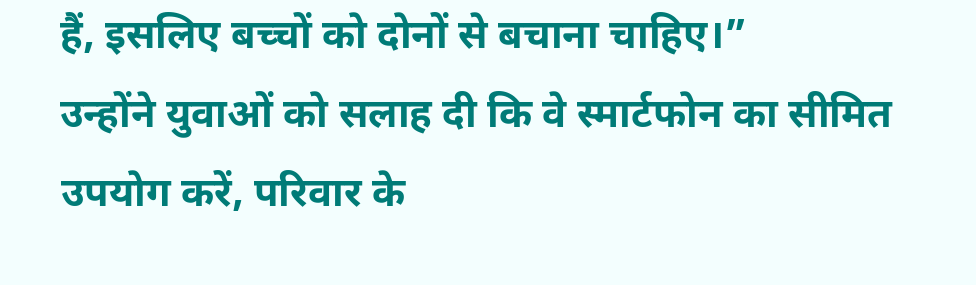हैं, इसलिए बच्चों को दोनों से बचाना चाहिए।”
उन्होंने युवाओं को सलाह दी कि वे स्मार्टफोन का सीमित उपयोग करें, परिवार के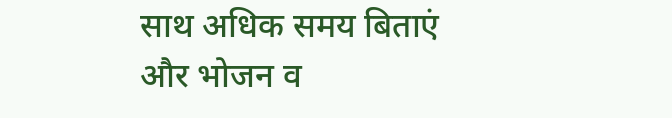साथ अधिक समय बिताएं और भोजन व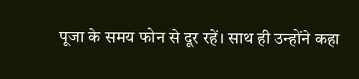पूजा के समय फोन से दूर रहें। साथ ही उन्होंने कहा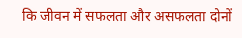कि जीवन में सफलता और असफलता दोनों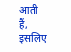आती हैं, इसलिए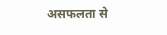असफलता से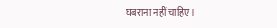घबराना नहीं चाहिए।